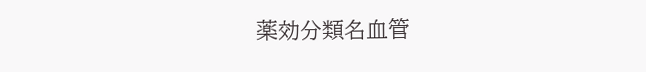薬効分類名血管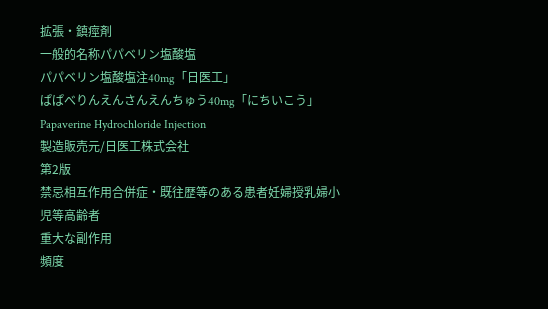拡張・鎮痙剤
一般的名称パパベリン塩酸塩
パパベリン塩酸塩注40mg「日医工」
ぱぱべりんえんさんえんちゅう40mg「にちいこう」
Papaverine Hydrochloride Injection
製造販売元/日医工株式会社
第2版
禁忌相互作用合併症・既往歴等のある患者妊婦授乳婦小児等高齢者
重大な副作用
頻度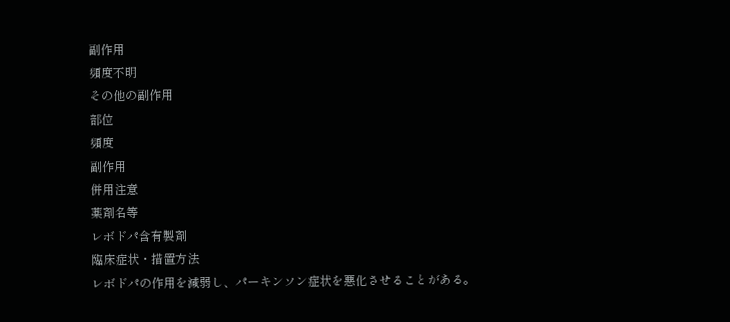副作用
頻度不明
その他の副作用
部位
頻度
副作用
併用注意
薬剤名等
レボドパ含有製剤
臨床症状・措置方法
レボドパの作用を減弱し、パーキンソン症状を悪化させることがある。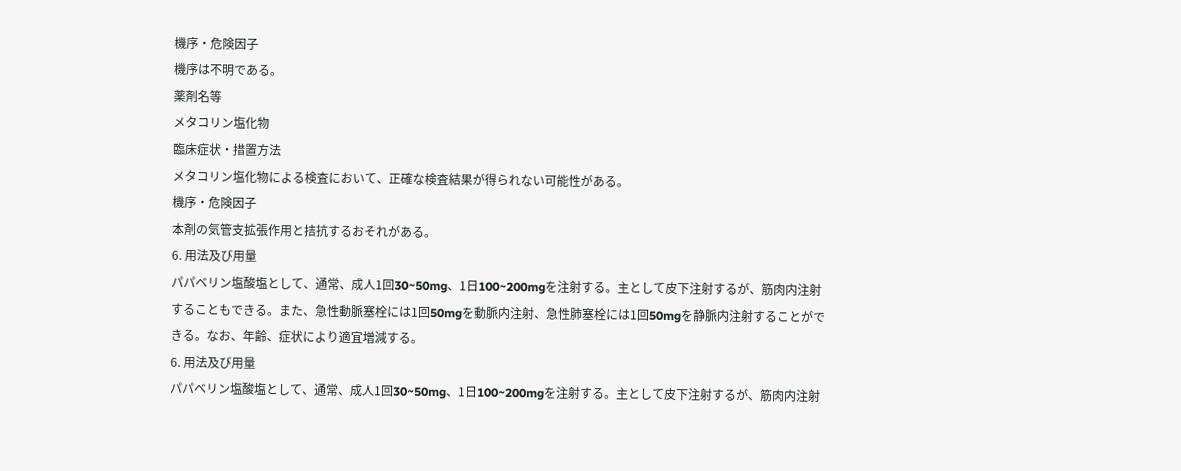機序・危険因子
機序は不明である。
薬剤名等
メタコリン塩化物
臨床症状・措置方法
メタコリン塩化物による検査において、正確な検査結果が得られない可能性がある。
機序・危険因子
本剤の気管支拡張作用と拮抗するおそれがある。
6. 用法及び用量
パパベリン塩酸塩として、通常、成人1回30~50mg、1日100~200mgを注射する。主として皮下注射するが、筋肉内注射することもできる。また、急性動脈塞栓には1回50mgを動脈内注射、急性肺塞栓には1回50mgを静脈内注射することができる。なお、年齢、症状により適宜増減する。
6. 用法及び用量
パパベリン塩酸塩として、通常、成人1回30~50mg、1日100~200mgを注射する。主として皮下注射するが、筋肉内注射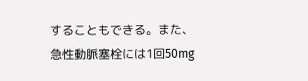することもできる。また、急性動脈塞栓には1回50mg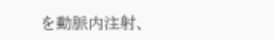を動脈内注射、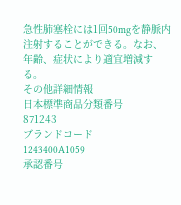急性肺塞栓には1回50mgを静脈内注射することができる。なお、年齢、症状により適宜増減する。
その他詳細情報
日本標準商品分類番号
871243
ブランドコード
1243400A1059
承認番号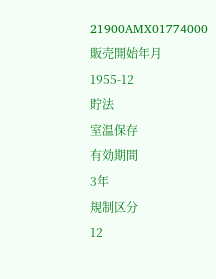21900AMX01774000
販売開始年月
1955-12
貯法
室温保存
有効期間
3年
規制区分
12